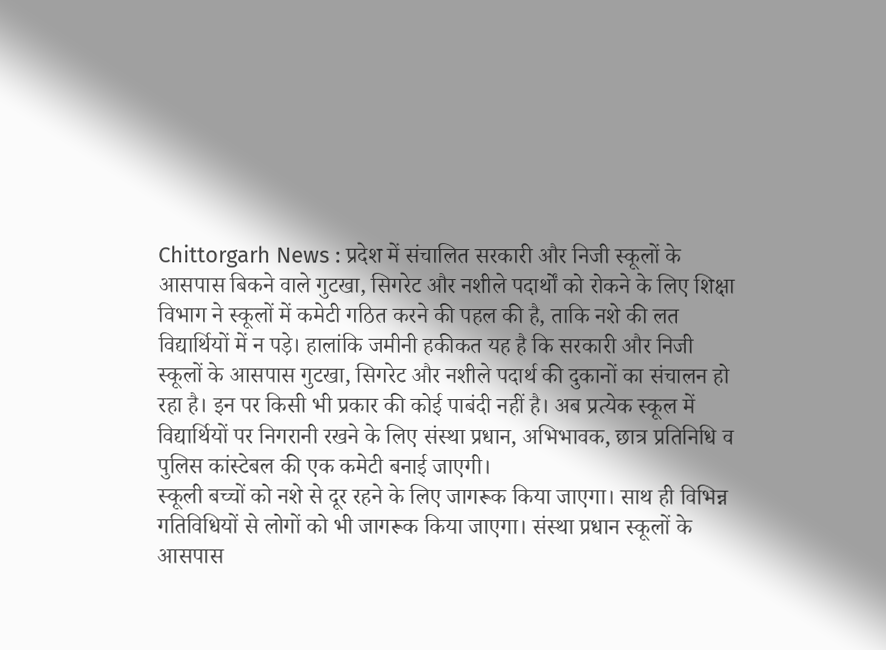Chittorgarh News : प्रदेश में संचालित सरकारी और निजी स्कूलों के आसपास बिकने वाले गुटखा, सिगरेट और नशीले पदार्थों को रोकने के लिए शिक्षा विभाग ने स्कूलों में कमेटी गठित करने की पहल की है, ताकि नशे की लत विद्यार्थियों में न पड़े। हालांकि जमीनी हकीकत यह है कि सरकारी और निजी स्कूलों के आसपास गुटखा, सिगरेट और नशीले पदार्थ की दुकानों का संचालन हो रहा है। इन पर किसी भी प्रकार की कोई पाबंदी नहीं है। अब प्रत्येक स्कूल में विद्यार्थियों पर निगरानी रखने के लिए संस्था प्रधान, अभिभावक, छात्र प्रतिनिधि व पुलिस कांस्टेबल की एक कमेटी बनाई जाएगी।
स्कूली बच्चों को नशे से दूर रहने के लिए जागरूक किया जाएगा। साथ ही विभिन्न गतिविधियों से लोगों को भी जागरूक किया जाएगा। संस्था प्रधान स्कूलों के आसपास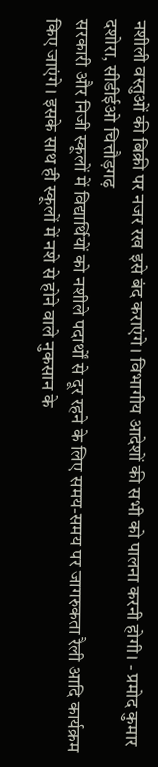नशीली वस्तुओं की बिक्री पर नजर रख इसे बंद कराएंगे। विभागीय आदेशों की सभी को पालना करनी होगी। - प्रमोद कुमार दशोरा, सीडीईओ चित्तौड़गढ़
सरकारी और निजी स्कूलों में विद्यार्थियों को नशीले पदार्थों से दूर रहने के लिए समय-समय पर जागरुकता रैली आदि कार्यक्रम किए जाएंगे। इसके साथ ही स्कूलों में नशे से होने वाले नुकसान के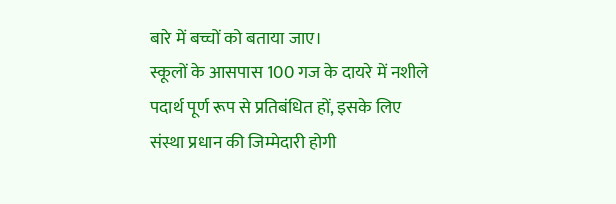बारे में बच्चों को बताया जाए।
स्कूलों के आसपास 100 गज के दायरे में नशीले पदार्थ पूर्ण रूप से प्रतिबंधित हों, इसके लिए संस्था प्रधान की जिम्मेदारी होगी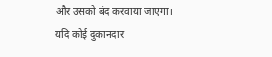और उसको बंद करवाया जाएगा। यदि कोई दुकानदार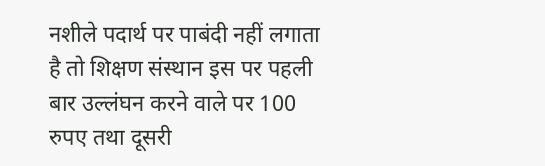नशीले पदार्थ पर पाबंदी नहीं लगाता है तो शिक्षण संस्थान इस पर पहली बार उल्लंघन करने वाले पर 100 रुपए तथा दूसरी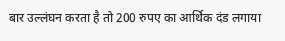बार उल्लंघन करता है तो 200 रुपए का आर्थिक दंड लगाया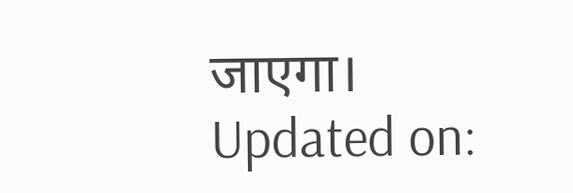जाएगा।
Updated on: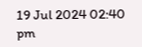19 Jul 2024 02:40 pm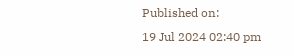Published on:
19 Jul 2024 02:40 pm